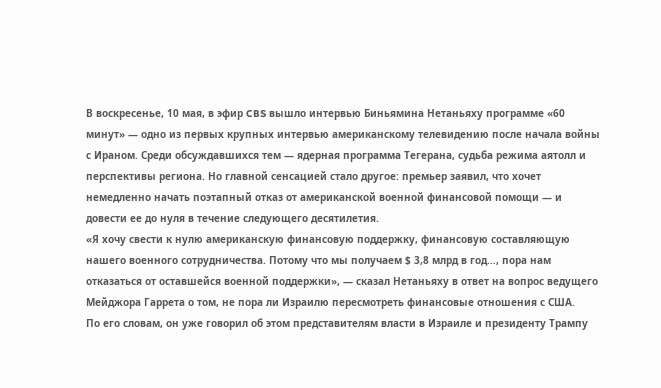В воскресенье, 10 мая, в эфир CBS вышло интервью Биньямина Нетаньяху программе «60 минут» — одно из первых крупных интервью американскому телевидению после начала войны с Ираном. Среди обсуждавшихся тем — ядерная программа Тегерана, судьба режима аятолл и перспективы региона. Но главной сенсацией стало другое: премьер заявил, что хочет немедленно начать поэтапный отказ от американской военной финансовой помощи — и довести ее до нуля в течение следующего десятилетия.
«Я хочу свести к нулю американскую финансовую поддержку, финансовую составляющую нашего военного сотрудничества. Потому что мы получаем $ 3,8 млрд в год…, пора нам отказаться от оставшейся военной поддержки», — сказал Нетаньяху в ответ на вопрос ведущего Мейджора Гаррета о том, не пора ли Израилю пересмотреть финансовые отношения с США.
По его словам, он уже говорил об этом представителям власти в Израиле и президенту Трампу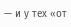— и у тех «от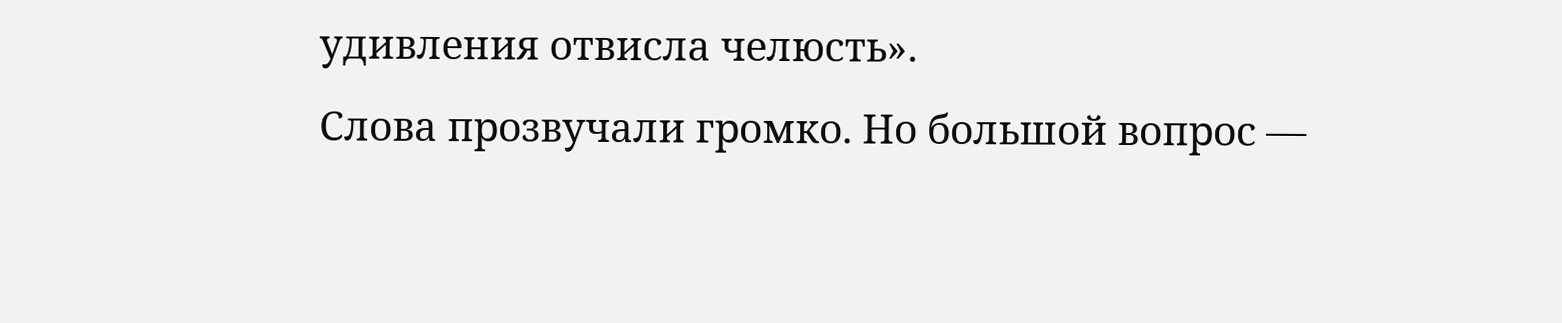удивления отвисла челюсть».
Слова прозвучали громко. Но большой вопрос —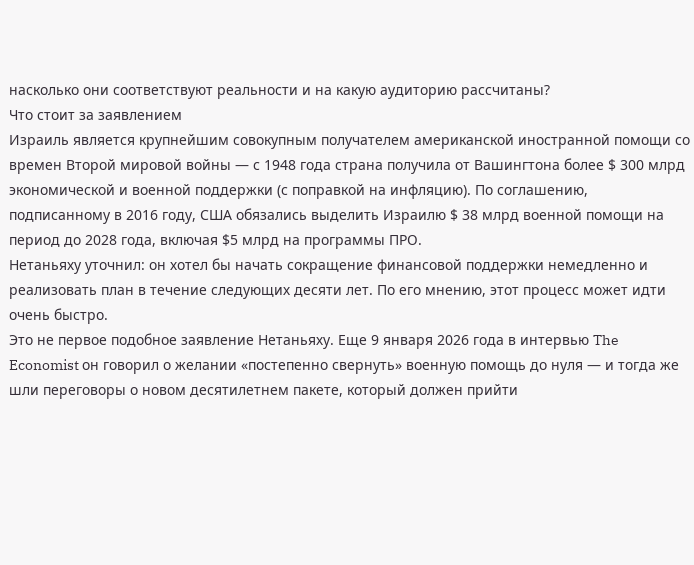насколько они соответствуют реальности и на какую аудиторию рассчитаны?
Что стоит за заявлением
Израиль является крупнейшим совокупным получателем американской иностранной помощи со времен Второй мировой войны — с 1948 года страна получила от Вашингтона более $ 300 млрд экономической и военной поддержки (с поправкой на инфляцию). По соглашению, подписанному в 2016 году, США обязались выделить Израилю $ 38 млрд военной помощи на период до 2028 года, включая $5 млрд на программы ПРО.
Нетаньяху уточнил: он хотел бы начать сокращение финансовой поддержки немедленно и реализовать план в течение следующих десяти лет. По его мнению, этот процесс может идти очень быстро.
Это не первое подобное заявление Нетаньяху. Еще 9 января 2026 года в интервью The Economist он говорил о желании «постепенно свернуть» военную помощь до нуля — и тогда же шли переговоры о новом десятилетнем пакете, который должен прийти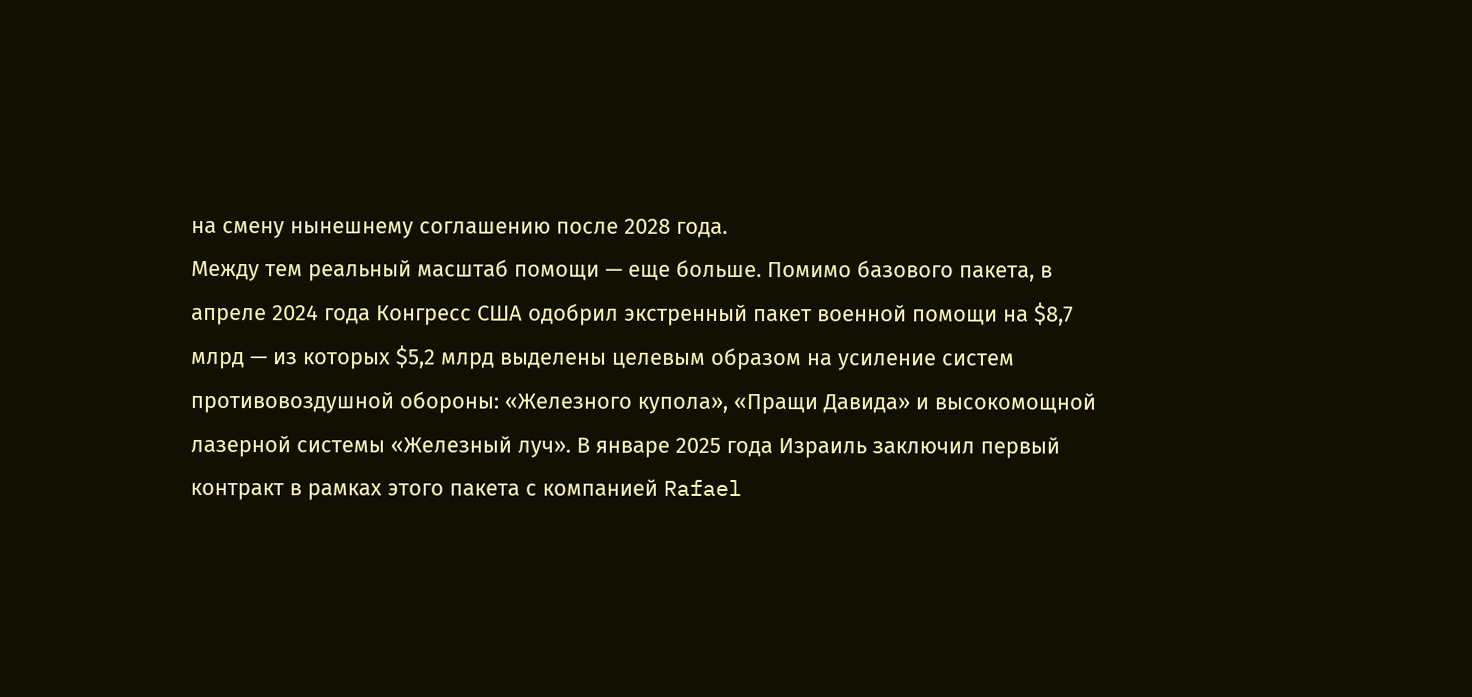на смену нынешнему соглашению после 2028 года.
Между тем реальный масштаб помощи — еще больше. Помимо базового пакета, в апреле 2024 года Конгресс США одобрил экстренный пакет военной помощи на $8,7 млрд — из которых $5,2 млрд выделены целевым образом на усиление систем противовоздушной обороны: «Железного купола», «Пращи Давида» и высокомощной лазерной системы «Железный луч». В январе 2025 года Израиль заключил первый контракт в рамках этого пакета с компанией Rafael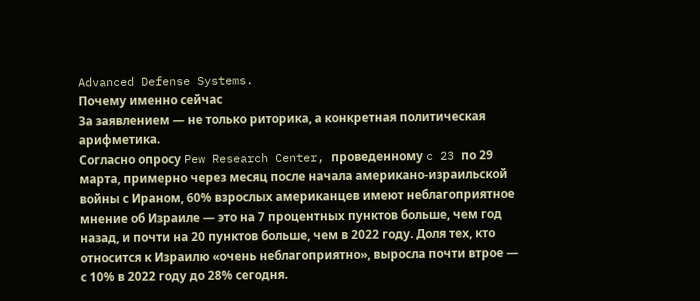Advanced Defense Systems.
Почему именно сейчас
За заявлением — не только риторика, а конкретная политическая арифметика.
Согласно опросу Pew Research Center, проведенному c 23 по 29 марта, примерно через месяц после начала американо-израильской войны с Ираном, 60% взрослых американцев имеют неблагоприятное мнение об Израиле — это на 7 процентных пунктов больше, чем год назад, и почти на 20 пунктов больше, чем в 2022 году. Доля тех, кто относится к Израилю «очень неблагоприятно», выросла почти втрое — с 10% в 2022 году до 28% сегодня.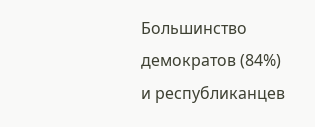Большинство демократов (84%) и республиканцев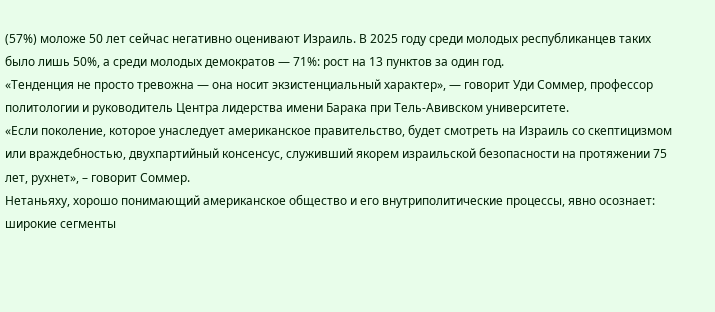(57%) моложе 50 лет сейчас негативно оценивают Израиль. В 2025 году среди молодых республиканцев таких было лишь 50%, а среди молодых демократов — 71%: рост на 13 пунктов за один год.
«Тенденция не просто тревожна — она носит экзистенциальный характер», — говорит Уди Соммер, профессор политологии и руководитель Центра лидерства имени Барака при Тель-Авивском университете.
«Если поколение, которое унаследует американское правительство, будет смотреть на Израиль со скептицизмом или враждебностью, двухпартийный консенсус, служивший якорем израильской безопасности на протяжении 75 лет, рухнет», – говорит Соммер.
Нетаньяху, хорошо понимающий американское общество и его внутриполитические процессы, явно осознает: широкие сегменты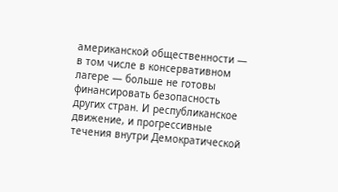американской общественности — в том числе в консервативном лагере — больше не готовы финансировать безопасность других стран. И республиканское движение, и прогрессивные течения внутри Демократической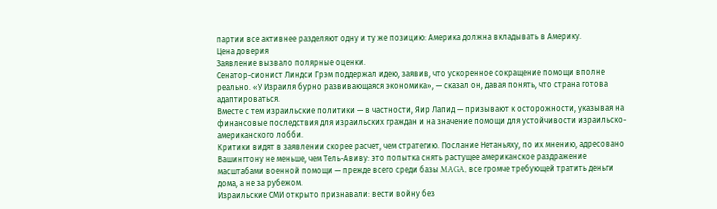партии все активнее разделяют одну и ту же позицию: Америка должна вкладывать в Америку.
Цена доверия
Заявление вызвало полярные оценки.
Сенатор-сионист Линдси Грэм поддержал идею, заявив, что ускоренное сокращение помощи вполне реально. «У Израиля бурно развивающаяся экономика», — сказал он, давая понять, что страна готова адаптироваться.
Вместе с тем израильские политики — в частности, Яир Лапид — призывают к осторожности, указывая на финансовые последствия для израильских граждан и на значение помощи для устойчивости израильско-американского лобби.
Критики видят в заявлении скорее расчет, чем стратегию. Послание Нетаньяху, по их мнению, адресовано Вашингтону не меньше, чем Тель-Авиву: это попытка снять растущее американское раздражение масштабами военной помощи — прежде всего среди базы MAGA, все громче требующей тратить деньги дома, а не за рубежом.
Израильские СМИ открыто признавали: вести войну без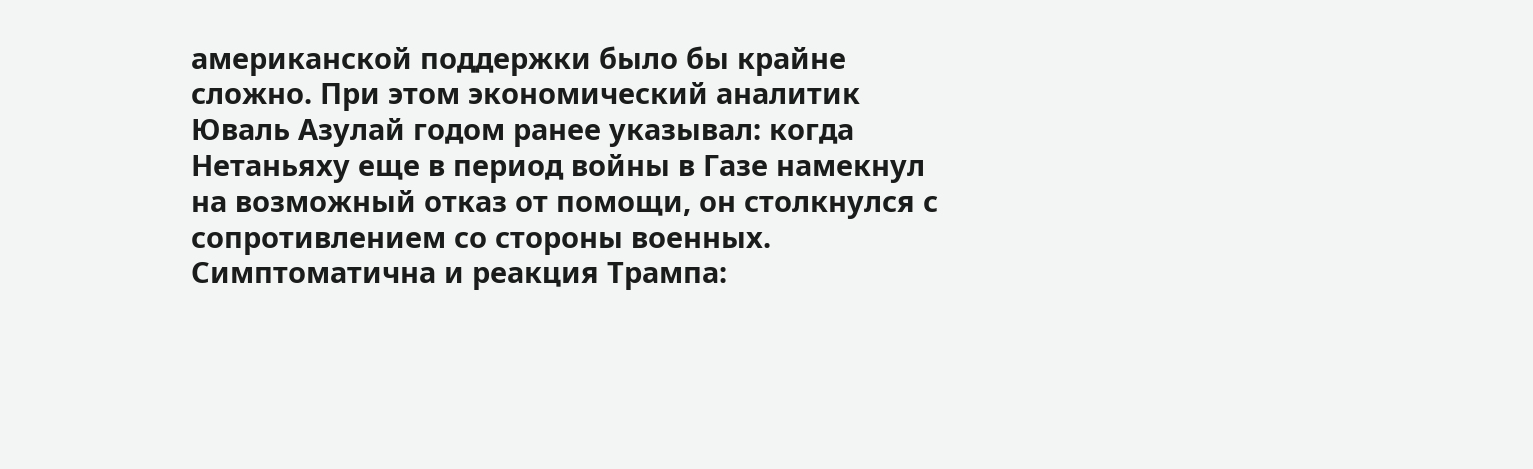американской поддержки было бы крайне сложно. При этом экономический аналитик Юваль Азулай годом ранее указывал: когда Нетаньяху еще в период войны в Газе намекнул на возможный отказ от помощи, он столкнулся с сопротивлением со стороны военных.
Симптоматична и реакция Трампа: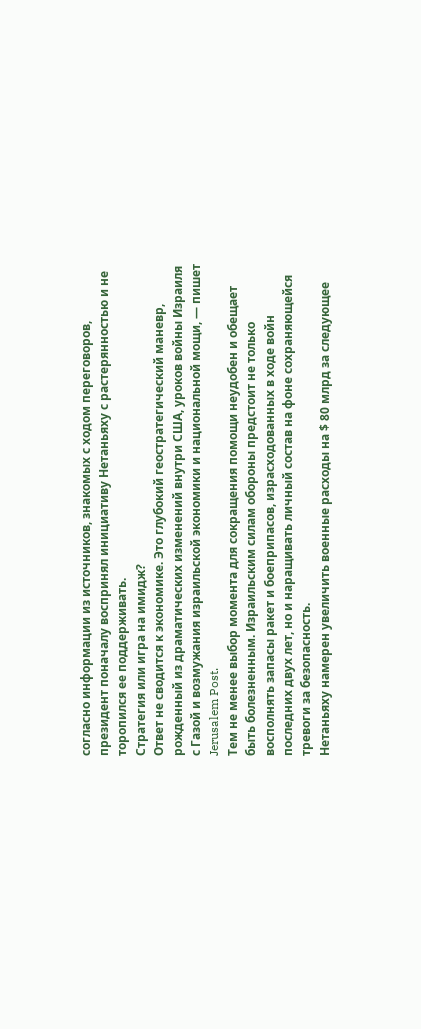согласно информации из источников, знакомых с ходом переговоров, президент поначалу воспринял инициативу Нетаньяху с растерянностью и не торопился ее поддерживать.
Стратегия или игра на имидж?
Ответ не сводится к экономике. Это глубокий геостратегический маневр, рожденный из драматических изменений внутри США, уроков войны Израиля с Газой и возмужания израильской экономики и национальной мощи, — пишет Jerusalem Post.
Тем не менее выбор момента для сокращения помощи неудобен и обещает быть болезненным. Израильским силам обороны предстоит не только восполнять запасы ракет и боеприпасов, израсходованных в ходе войн последних двух лет, но и наращивать личный состав на фоне сохраняющейся тревоги за безопасность.
Нетаньяху намерен увеличить военные расходы на $ 80 млрд за следующее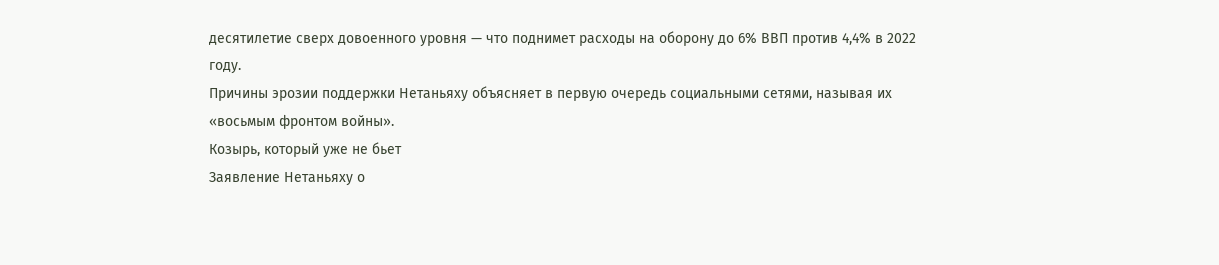десятилетие сверх довоенного уровня — что поднимет расходы на оборону до 6% ВВП против 4,4% в 2022 году.
Причины эрозии поддержки Нетаньяху объясняет в первую очередь социальными сетями, называя их «восьмым фронтом войны».
Козырь, который уже не бьет
Заявление Нетаньяху о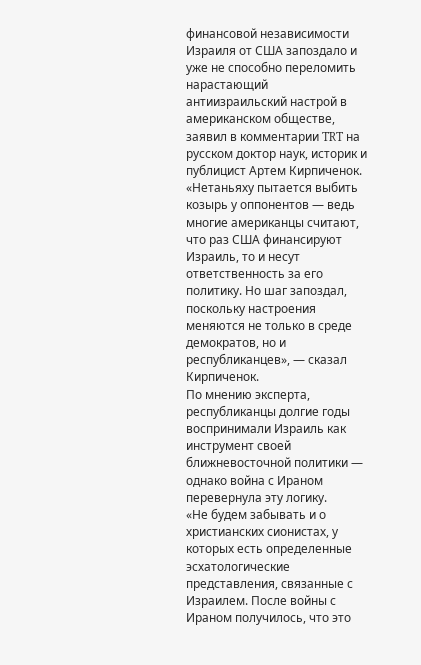финансовой независимости Израиля от США запоздало и уже не способно переломить нарастающий антиизраильский настрой в американском обществе, заявил в комментарии TRT на русском доктор наук, историк и публицист Артем Кирпиченок.
«Нетаньяху пытается выбить козырь у оппонентов — ведь многие американцы считают, что раз США финансируют Израиль, то и несут ответственность за его политику. Но шаг запоздал, поскольку настроения меняются не только в среде демократов, но и республиканцев», — сказал Кирпиченок.
По мнению эксперта, республиканцы долгие годы воспринимали Израиль как инструмент своей ближневосточной политики — однако война с Ираном перевернула эту логику.
«Не будем забывать и о христианских сионистах, у которых есть определенные эсхатологические представления, связанные с Израилем. После войны с Ираном получилось, что это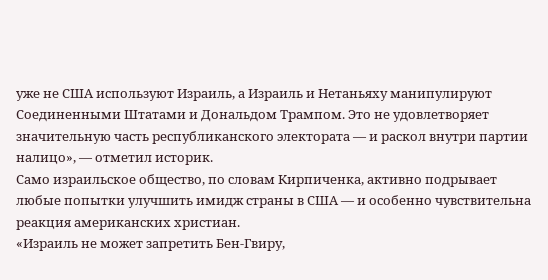уже не США используют Израиль, а Израиль и Нетаньяху манипулируют Соединенными Штатами и Дональдом Трампом. Это не удовлетворяет значительную часть республиканского электората — и раскол внутри партии налицо», — отметил историк.
Само израильское общество, по словам Кирпиченка, активно подрывает любые попытки улучшить имидж страны в США — и особенно чувствительна реакция американских христиан.
«Израиль не может запретить Бен-Гвиру,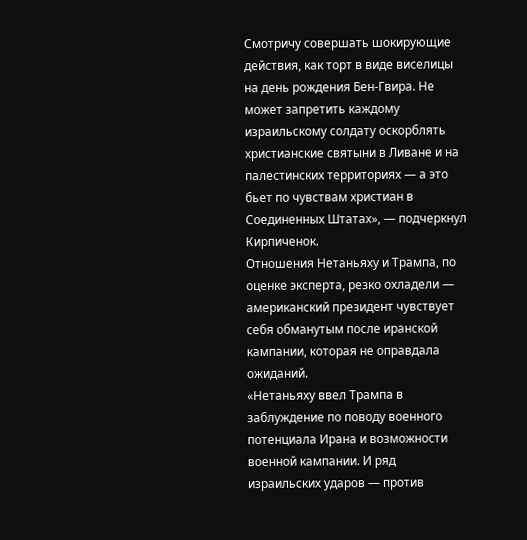Смотричу совершать шокирующие действия, как торт в виде виселицы на день рождения Бен-Гвира. Не может запретить каждому израильскому солдату оскорблять христианские святыни в Ливане и на палестинских территориях — а это бьет по чувствам христиан в Соединенных Штатах», — подчеркнул Кирпиченок.
Отношения Нетаньяху и Трампа, по оценке эксперта, резко охладели — американский президент чувствует себя обманутым после иранской кампании, которая не оправдала ожиданий.
«Нетаньяху ввел Трампа в заблуждение по поводу военного потенциала Ирана и возможности военной кампании. И ряд израильских ударов — против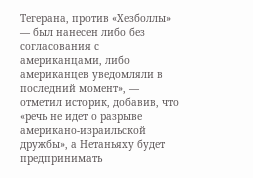Тегерана, против «Хезболлы» — был нанесен либо без согласования с американцами, либо американцев уведомляли в последний момент», — отметил историк, добавив, что «речь не идет о разрыве американо-израильской дружбы», а Нетаньяху будет предпринимать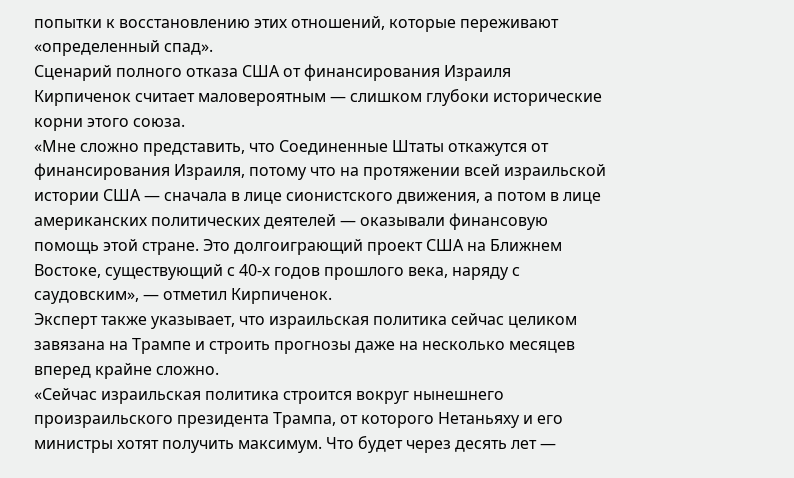попытки к восстановлению этих отношений, которые переживают «определенный спад».
Сценарий полного отказа США от финансирования Израиля Кирпиченок считает маловероятным — слишком глубоки исторические корни этого союза.
«Мне сложно представить, что Соединенные Штаты откажутся от финансирования Израиля, потому что на протяжении всей израильской истории США — сначала в лице сионистского движения, а потом в лице американских политических деятелей — оказывали финансовую помощь этой стране. Это долгоиграющий проект США на Ближнем Востоке, существующий с 40-х годов прошлого века, наряду с саудовским», — отметил Кирпиченок.
Эксперт также указывает, что израильская политика сейчас целиком завязана на Трампе и строить прогнозы даже на несколько месяцев вперед крайне сложно.
«Сейчас израильская политика строится вокруг нынешнего произраильского президента Трампа, от которого Нетаньяху и его министры хотят получить максимум. Что будет через десять лет —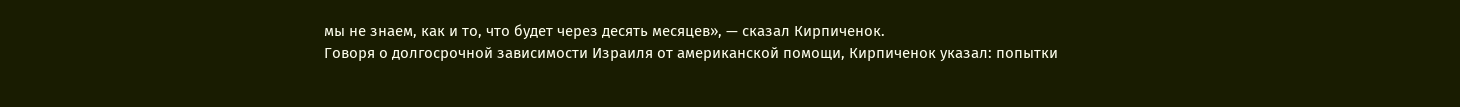мы не знаем, как и то, что будет через десять месяцев», — сказал Кирпиченок.
Говоря о долгосрочной зависимости Израиля от американской помощи, Кирпиченок указал: попытки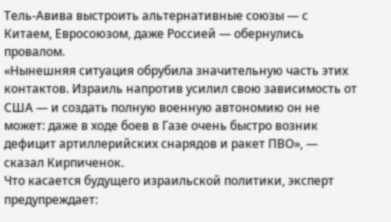Тель-Авива выстроить альтернативные союзы — с Китаем, Евросоюзом, даже Россией — обернулись провалом.
«Нынешняя ситуация обрубила значительную часть этих контактов. Израиль напротив усилил свою зависимость от США — и создать полную военную автономию он не может: даже в ходе боев в Газе очень быстро возник дефицит артиллерийских снарядов и ракет ПВО», — сказал Кирпиченок.
Что касается будущего израильской политики, эксперт предупреждает: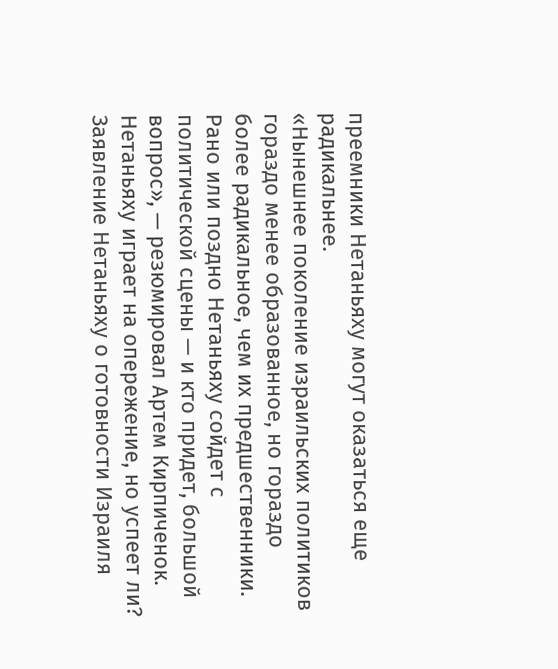преемники Нетаньяху могут оказаться еще радикальнее.
«Нынешнее поколение израильских политиков гораздо менее образованное, но гораздо более радикальное, чем их предшественники. Рано или поздно Нетаньяху сойдет с политической сцены — и кто придет, большой вопрос», — резюмировал Артем Кирпиченок.
Нетаньяху играет на опережение, но успеет ли?
Заявление Нетаньяху о готовности Израиля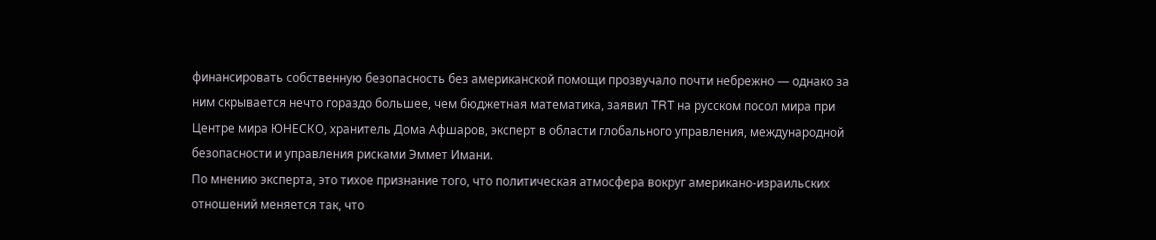финансировать собственную безопасность без американской помощи прозвучало почти небрежно — однако за ним скрывается нечто гораздо большее, чем бюджетная математика, заявил TRT на русском посол мира при Центре мира ЮНЕСКО, хранитель Дома Афшаров, эксперт в области глобального управления, международной безопасности и управления рисками Эммет Имани.
По мнению эксперта, это тихое признание того, что политическая атмосфера вокруг американо-израильских отношений меняется так, что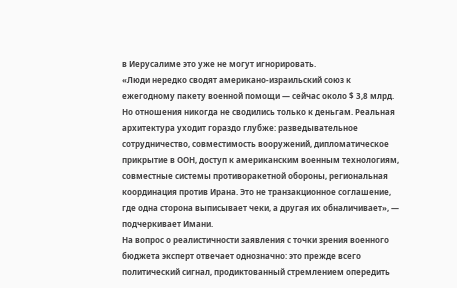в Иерусалиме это уже не могут игнорировать.
«Люди нередко сводят американо-израильский союз к ежегодному пакету военной помощи — сейчас около $ 3,8 млрд. Но отношения никогда не сводились только к деньгам. Реальная архитектура уходит гораздо глубже: разведывательное сотрудничество, совместимость вооружений, дипломатическое прикрытие в ООН, доступ к американским военным технологиям, совместные системы противоракетной обороны, региональная координация против Ирана. Это не транзакционное соглашение, где одна сторона выписывает чеки, а другая их обналичивает», — подчеркивает Имани.
На вопрос о реалистичности заявления с точки зрения военного бюджета эксперт отвечает однозначно: это прежде всего политический сигнал, продиктованный стремлением опередить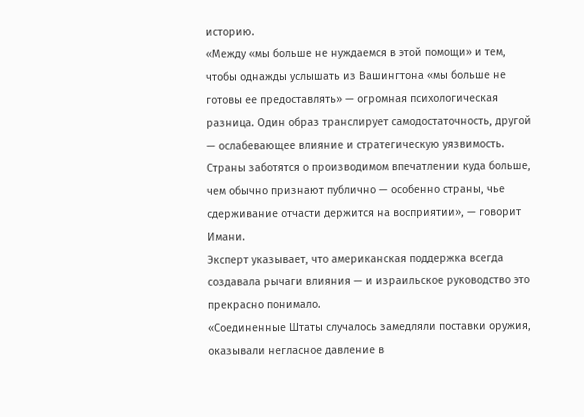историю.
«Между «мы больше не нуждаемся в этой помощи» и тем, чтобы однажды услышать из Вашингтона «мы больше не готовы ее предоставлять» — огромная психологическая разница. Один образ транслирует самодостаточность, другой — ослабевающее влияние и стратегическую уязвимость. Страны заботятся о производимом впечатлении куда больше, чем обычно признают публично — особенно страны, чье сдерживание отчасти держится на восприятии», — говорит Имани.
Эксперт указывает, что американская поддержка всегда создавала рычаги влияния — и израильское руководство это прекрасно понимало.
«Соединенные Штаты случалось замедляли поставки оружия, оказывали негласное давление в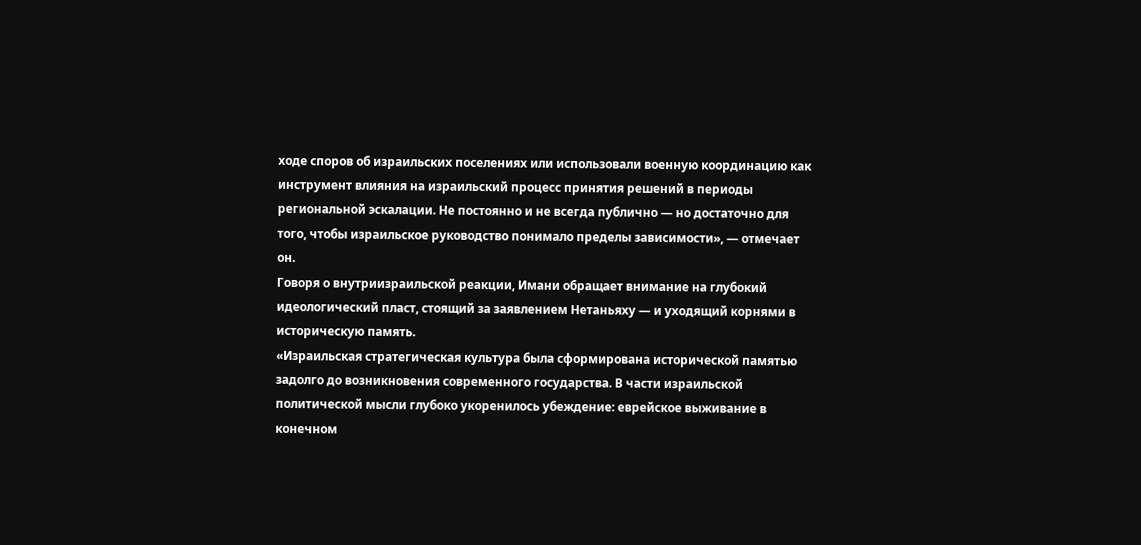ходе споров об израильских поселениях или использовали военную координацию как инструмент влияния на израильский процесс принятия решений в периоды региональной эскалации. Не постоянно и не всегда публично — но достаточно для того, чтобы израильское руководство понимало пределы зависимости», — отмечает он.
Говоря о внутриизраильской реакции, Имани обращает внимание на глубокий идеологический пласт, стоящий за заявлением Нетаньяху — и уходящий корнями в историческую память.
«Израильская стратегическая культура была сформирована исторической памятью задолго до возникновения современного государства. В части израильской политической мысли глубоко укоренилось убеждение: еврейское выживание в конечном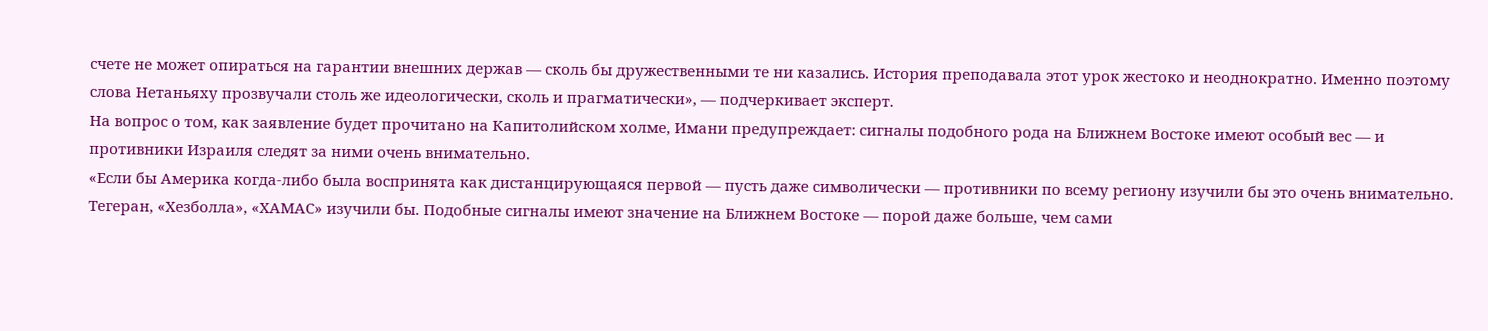счете не может опираться на гарантии внешних держав — сколь бы дружественными те ни казались. История преподавала этот урок жестоко и неоднократно. Именно поэтому слова Нетаньяху прозвучали столь же идеологически, сколь и прагматически», — подчеркивает эксперт.
На вопрос о том, как заявление будет прочитано на Капитолийском холме, Имани предупреждает: сигналы подобного рода на Ближнем Востоке имеют особый вес — и противники Израиля следят за ними очень внимательно.
«Если бы Америка когда-либо была воспринята как дистанцирующаяся первой — пусть даже символически — противники по всему региону изучили бы это очень внимательно. Тегеран, «Хезболла», «ХАМАС» изучили бы. Подобные сигналы имеют значение на Ближнем Востоке — порой даже больше, чем сами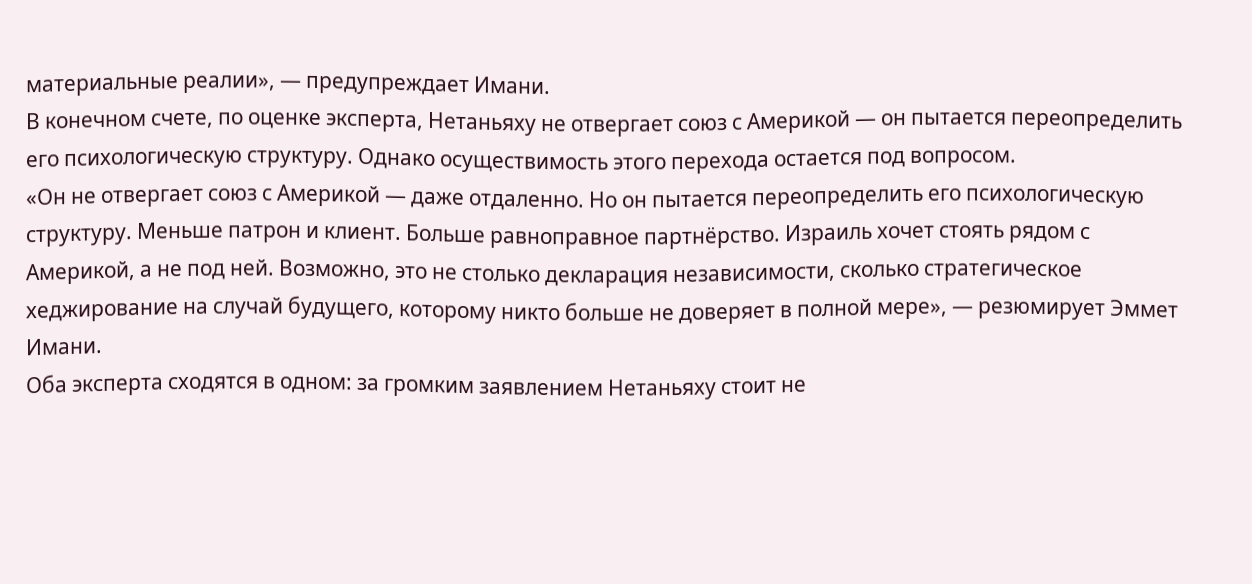материальные реалии», — предупреждает Имани.
В конечном счете, по оценке эксперта, Нетаньяху не отвергает союз с Америкой — он пытается переопределить его психологическую структуру. Однако осуществимость этого перехода остается под вопросом.
«Он не отвергает союз с Америкой — даже отдаленно. Но он пытается переопределить его психологическую структуру. Меньше патрон и клиент. Больше равноправное партнёрство. Израиль хочет стоять рядом с Америкой, а не под ней. Возможно, это не столько декларация независимости, сколько стратегическое хеджирование на случай будущего, которому никто больше не доверяет в полной мере», — резюмирует Эммет Имани.
Оба эксперта сходятся в одном: за громким заявлением Нетаньяху стоит не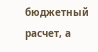бюджетный расчет, а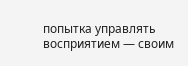попытка управлять восприятием — своим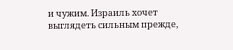и чужим. Израиль хочет выглядеть сильным прежде,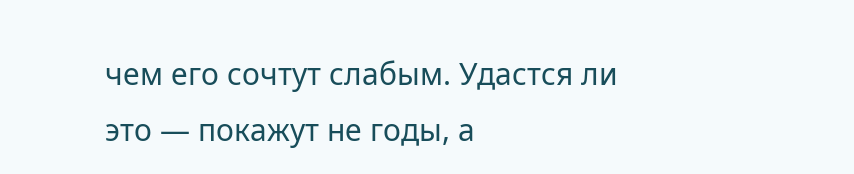чем его сочтут слабым. Удастся ли это — покажут не годы, а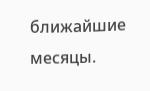ближайшие месяцы.